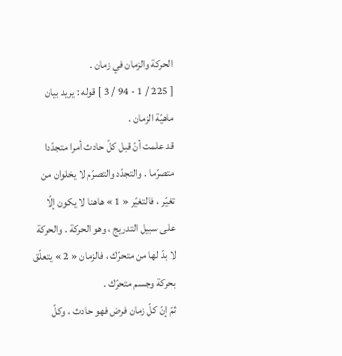الحركة والزمان في زمان .
[ 225 / 1 - 94 / 3 ] قوله : يريد بيان ماهيّة الزمان .
قد علمت أنّ قبل كلّ حادث أمرا متجدّدا متصرّما . والتجدّد والتصرّم لا يخلوان من تغيّر ، فالتغيّر « 1 » هاهنا لا يكون إلّا على سبيل التدريج ، وهو الحركة . والحركة لا بدّ لها من متحرّك ، فالزمان « 2 » يتعلّق بحركة وجسم متحرّك .
ثمّ إنّ كلّ زمان فرض فهو حادث ، وكلّ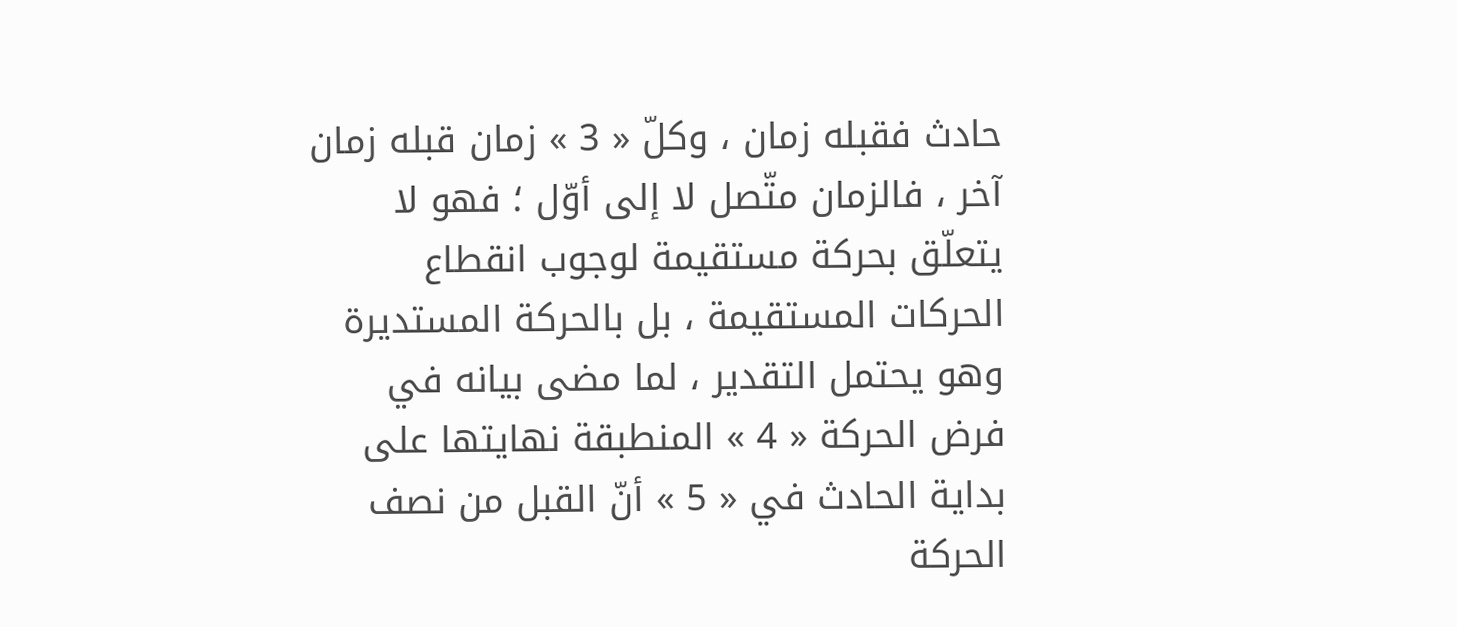حادث فقبله زمان ، وكلّ « 3 » زمان قبله زمان آخر ، فالزمان متّصل لا إلى أوّل ؛ فهو لا يتعلّق بحركة مستقيمة لوجوب انقطاع الحركات المستقيمة ، بل بالحركة المستديرة وهو يحتمل التقدير ، لما مضى بيانه في فرض الحركة « 4 » المنطبقة نهايتها على بداية الحادث في « 5 » أنّ القبل من نصف الحركة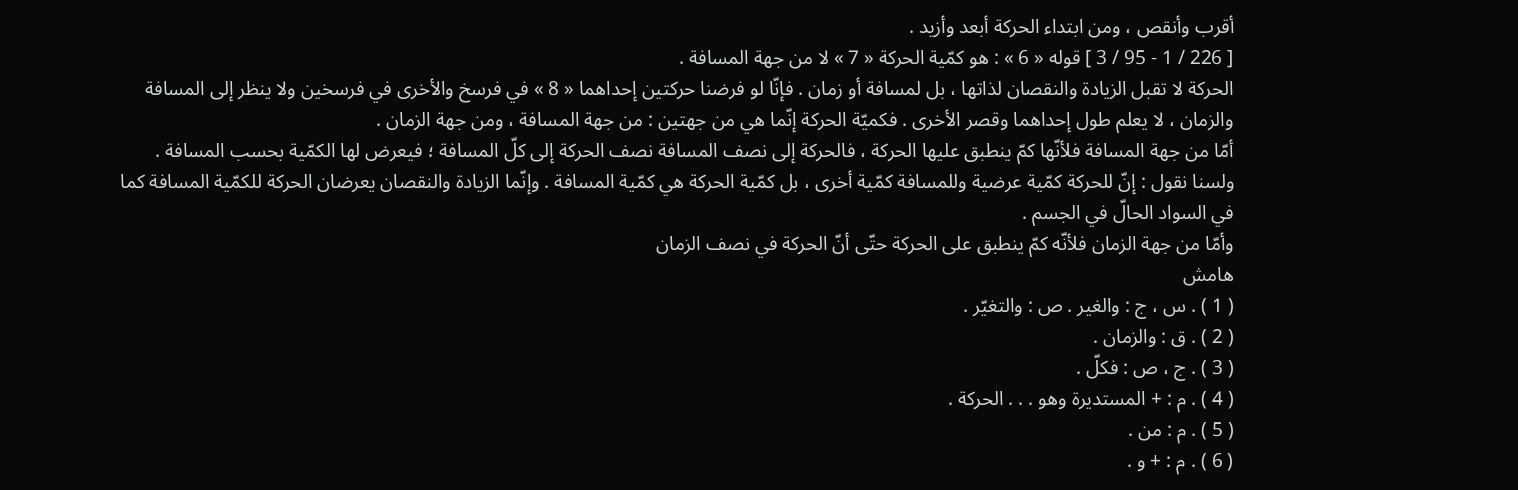أقرب وأنقص ، ومن ابتداء الحركة أبعد وأزيد .
[ 226 / 1 - 95 / 3 ] قوله « 6 » : هو كمّية الحركة « 7 » لا من جهة المسافة .
الحركة لا تقبل الزيادة والنقصان لذاتها ، بل لمسافة أو زمان . فإنّا لو فرضنا حركتين إحداهما « 8 » في فرسخ والأخرى في فرسخين ولا ينظر إلى المسافة والزمان ، لا يعلم طول إحداهما وقصر الأخرى . فكميّة الحركة إنّما هي من جهتين : من جهة المسافة ، ومن جهة الزمان .
أمّا من جهة المسافة فلأنّها كمّ ينطبق عليها الحركة ، فالحركة إلى نصف المسافة نصف الحركة إلى كلّ المسافة ؛ فيعرض لها الكمّية بحسب المسافة . ولسنا نقول : إنّ للحركة كمّية عرضية وللمسافة كمّية أخرى ، بل كمّية الحركة هي كمّية المسافة . وإنّما الزيادة والنقصان يعرضان الحركة للكمّية المسافة كما في السواد الحالّ في الجسم .
وأمّا من جهة الزمان فلأنّه كمّ ينطبق على الحركة حتّى أنّ الحركة في نصف الزمان
هامش
( 1 ) . س ، ج : والغير . ص : والتغيّر .
( 2 ) . ق : والزمان .
( 3 ) . ج ، ص : فكلّ .
( 4 ) . م : + المستديرة وهو . . . الحركة .
( 5 ) . م : من .
( 6 ) . م : + و .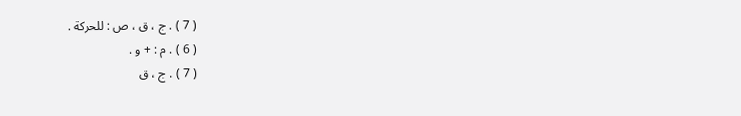( 7 ) . ج ، ق ، ص : للحركة .
( 6 ) . م : + و .
( 7 ) . ج ، ق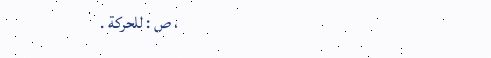، ص : للحركة .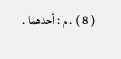( 8 ) . م : أحدهما .